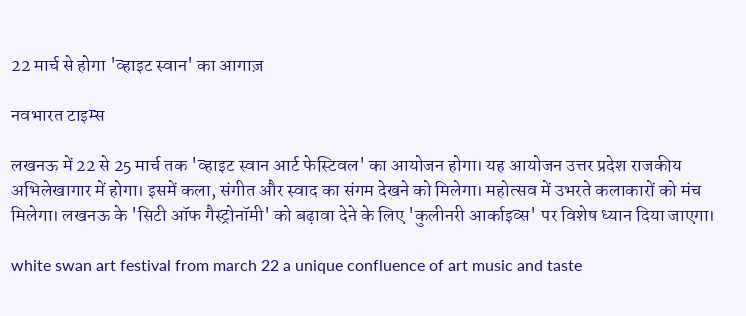22 मार्च से होगा 'व्हाइट स्वान' का आगाज़

नवभारत टाइम्स

लखनऊ में 22 से 25 मार्च तक 'व्हाइट स्वान आर्ट फेस्टिवल' का आयोजन होगा। यह आयोजन उत्तर प्रदेश राजकीय अभिलेखागार में होगा। इसमें कला, संगीत और स्वाद का संगम देखने को मिलेगा। महोत्सव में उभरते कलाकारों को मंच मिलेगा। लखनऊ के 'सिटी ऑफ गैस्ट्रोनॉमी' को बढ़ावा देने के लिए 'कुलीनरी आर्काइव्स' पर विशेष ध्यान दिया जाएगा।

white swan art festival from march 22 a unique confluence of art music and taste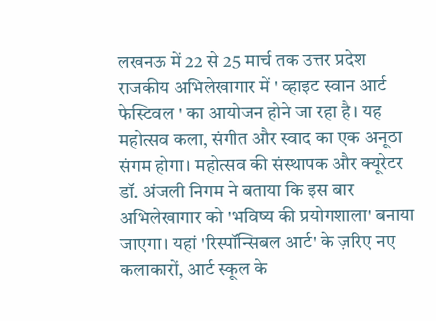लखनऊ में 22 से 25 मार्च तक उत्तर प्रदेश राजकीय अभिलेखागार में ' व्हाइट स्वान आर्ट फेस्टिवल ' का आयोजन होने जा रहा है। यह महोत्सव कला, संगीत और स्वाद का एक अनूठा संगम होगा। महोत्सव की संस्थापक और क्यूरेटर डॉ. अंजली निगम ने बताया कि इस बार अभिलेखागार को 'भविष्य की प्रयोगशाला' बनाया जाएगा। यहां 'रिस्पॉन्सिबल आर्ट' के ज़रिए नए कलाकारों, आर्ट स्कूल के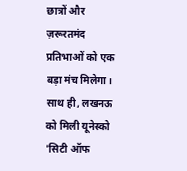छात्रों और ज़रूरतमंद प्रतिभाओं को एक बड़ा मंच मिलेगा। साथ ही, लखनऊ को मिली यूनेस्को 'सिटी ऑफ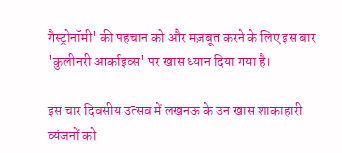गैस्ट्रोनॉमी' की पहचान को और मज़बूत करने के लिए इस बार 'कुलीनरी आर्काइव्स' पर खास ध्यान दिया गया है।

इस चार दिवसीय उत्सव में लखनऊ के उन खास शाकाहारी व्यंजनों को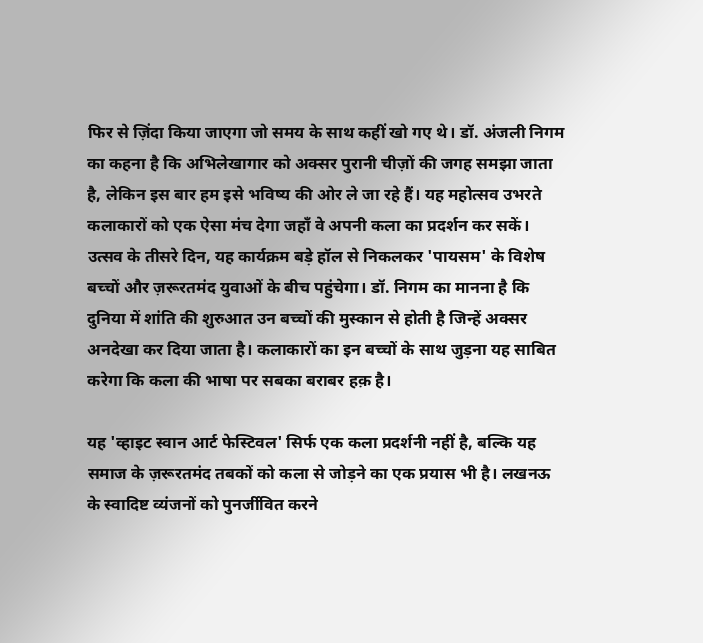फिर से ज़िंदा किया जाएगा जो समय के साथ कहीं खो गए थे। डॉ. अंजली निगम का कहना है कि अभिलेखागार को अक्सर पुरानी चीज़ों की जगह समझा जाता है, लेकिन इस बार हम इसे भविष्य की ओर ले जा रहे हैं। यह महोत्सव उभरते कलाकारों को एक ऐसा मंच देगा जहाँ वे अपनी कला का प्रदर्शन कर सकें।
उत्सव के तीसरे दिन, यह कार्यक्रम बड़े हॉल से निकलकर 'पायसम' के विशेष बच्चों और ज़रूरतमंद युवाओं के बीच पहुंचेगा। डॉ. निगम का मानना है कि दुनिया में शांति की शुरुआत उन बच्चों की मुस्कान से होती है जिन्हें अक्सर अनदेखा कर दिया जाता है। कलाकारों का इन बच्चों के साथ जुड़ना यह साबित करेगा कि कला की भाषा पर सबका बराबर हक़ है।

यह 'व्हाइट स्वान आर्ट फेस्टिवल' सिर्फ एक कला प्रदर्शनी नहीं है, बल्कि यह समाज के ज़रूरतमंद तबकों को कला से जोड़ने का एक प्रयास भी है। लखनऊ के स्वादिष्ट व्यंजनों को पुनर्जीवित करने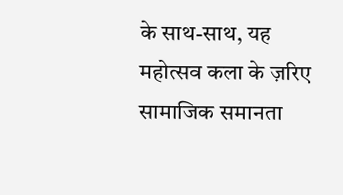के साथ-साथ, यह महोत्सव कला के ज़रिए सामाजिक समानता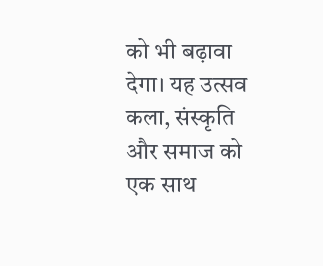को भी बढ़ावा देगा। यह उत्सव कला, संस्कृति और समाज को एक साथ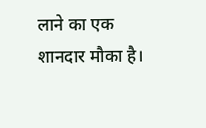लाने का एक शानदार मौका है।